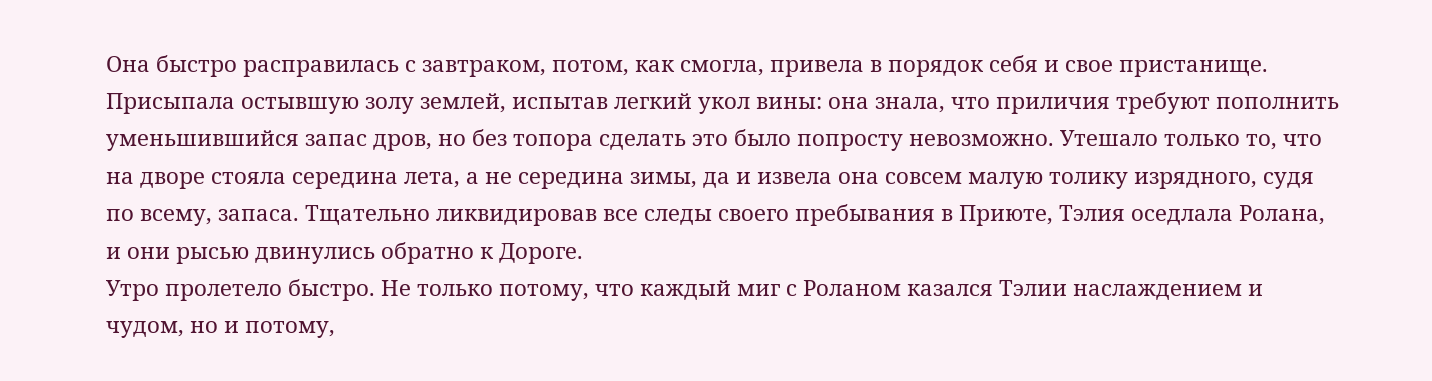Она быстро расправилась с завтраком, потом, как смогла, привела в порядок себя и свое пристанище. Присыпала остывшую золу землей, испытав легкий укол вины: она знала, что приличия требуют пополнить уменьшившийся запас дров, но без топора сделать это было попросту невозможно. Утешало только то, что на дворе стояла середина лета, а не середина зимы, да и извела она совсем малую толику изрядного, судя по всему, запаса. Тщательно ликвидировав все следы своего пребывания в Приюте, Тэлия оседлала Ролана, и они рысью двинулись обратно к Дороге.
Утро пролетело быстро. Не только потому, что каждый миг с Роланом казался Тэлии наслаждением и чудом, но и потому,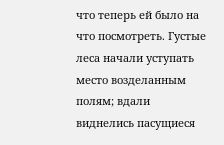что теперь ей было на что посмотреть. Густые леса начали уступать место возделанным полям; вдали виднелись пасущиеся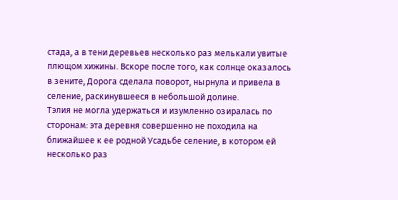стада, а в тени деревьев несколько раз мелькали увитые плющом хижины. Вскоре после того, как солнце оказалось в зените, Дорога сделала поворот, нырнула и привела в селение, раскинувшееся в небольшой долине.
Тэлия не могла удержаться и изумленно озиралась по сторонам: эта деревня совершенно не походила на ближайшее к ее родной Усадьбе селение, в котором ей несколько раз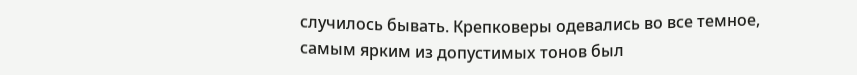случилось бывать. Крепковеры одевались во все темное, самым ярким из допустимых тонов был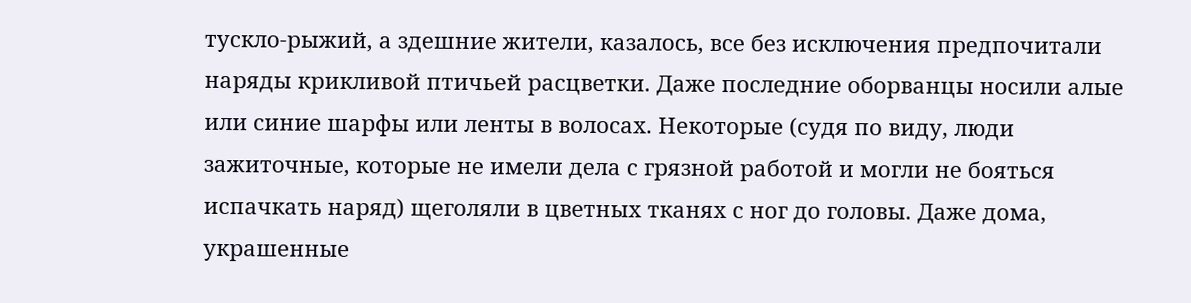тускло-рыжий, а здешние жители, казалось, все без исключения предпочитали наряды крикливой птичьей расцветки. Даже последние оборванцы носили алые или синие шарфы или ленты в волосах. Некоторые (судя по виду, люди зажиточные, которые не имели дела с грязной работой и могли не бояться испачкать наряд) щеголяли в цветных тканях с ног до головы. Даже дома, украшенные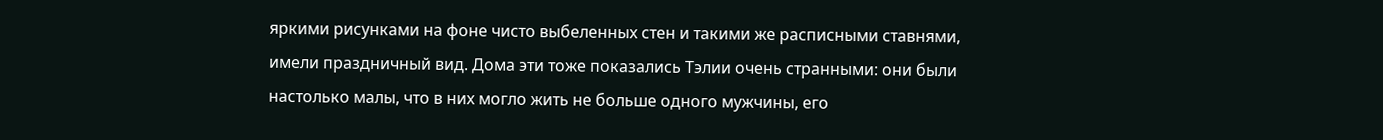яркими рисунками на фоне чисто выбеленных стен и такими же расписными ставнями, имели праздничный вид. Дома эти тоже показались Тэлии очень странными: они были настолько малы, что в них могло жить не больше одного мужчины, его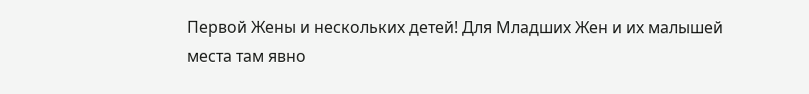Первой Жены и нескольких детей! Для Младших Жен и их малышей места там явно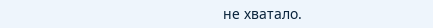не хватало.